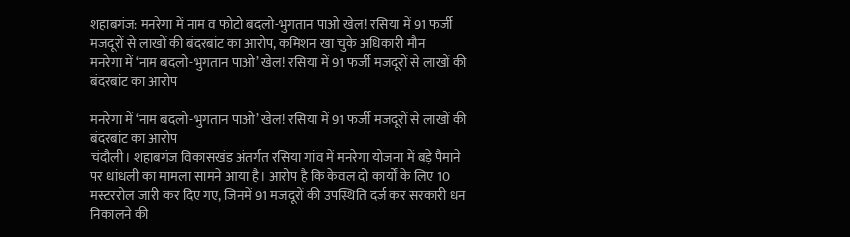शहाबगंज: मनरेगा में नाम व फोटो बदलो-भुगतान पाओ खेल! रसिया में 91 फर्जी मजदूरों से लाखों की बंदरबांट का आरोप, कमिशन खा चुके अधिकारी मौन
मनरेगा में ‘नाम बदलो-भुगतान पाओ’ खेल! रसिया में 91 फर्जी मजदूरों से लाखों की बंदरबांट का आरोप

मनरेगा में ‘नाम बदलो-भुगतान पाओ’ खेल! रसिया में 91 फर्जी मजदूरों से लाखों की बंदरबांट का आरोप
चंदौली। शहाबगंज विकासखंड अंतर्गत रसिया गांव में मनरेगा योजना में बड़े पैमाने पर धांधली का मामला सामने आया है। आरोप है कि केवल दो कार्यों के लिए 10 मस्टररोल जारी कर दिए गए, जिनमें 91 मजदूरों की उपस्थिति दर्ज कर सरकारी धन निकालने की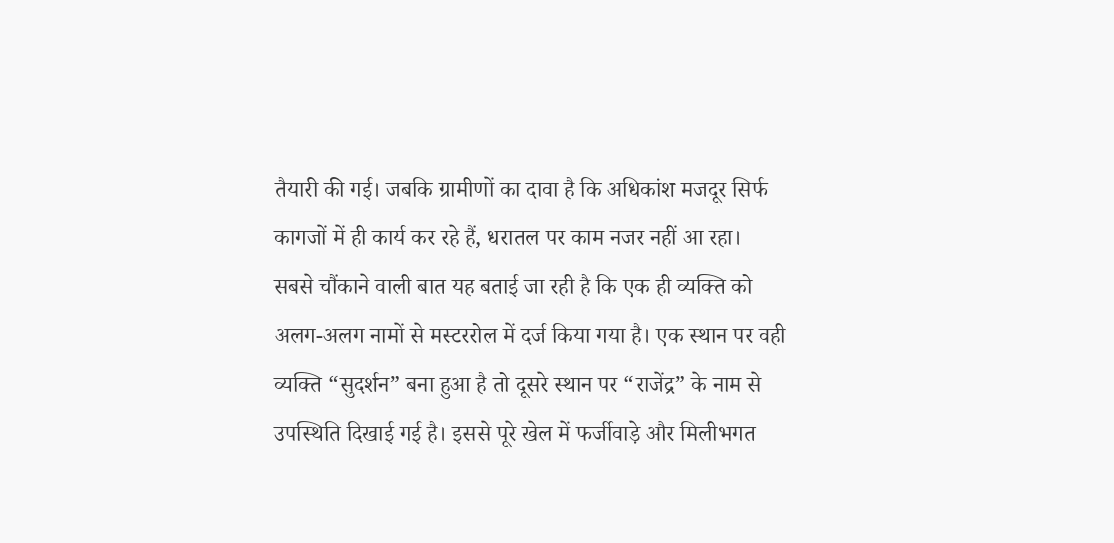तैयारी की गई। जबकि ग्रामीणों का दावा है कि अधिकांश मजदूर सिर्फ कागजों में ही कार्य कर रहे हैं, धरातल पर काम नजर नहीं आ रहा।
सबसे चौंकाने वाली बात यह बताई जा रही है कि एक ही व्यक्ति को अलग-अलग नामों से मस्टररोल में दर्ज किया गया है। एक स्थान पर वही व्यक्ति “सुदर्शन” बना हुआ है तो दूसरे स्थान पर “राजेंद्र” के नाम से उपस्थिति दिखाई गई है। इससे पूरे खेल में फर्जीवाड़े और मिलीभगत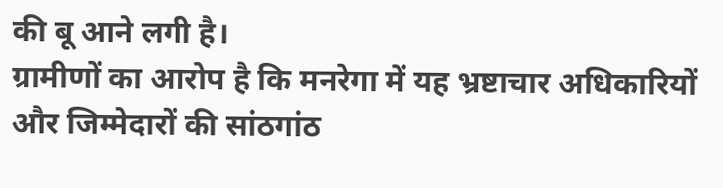की बू आने लगी है।
ग्रामीणों का आरोप है कि मनरेगा में यह भ्रष्टाचार अधिकारियों और जिम्मेदारों की सांठगांठ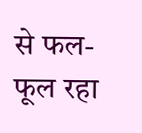से फल-फूल रहा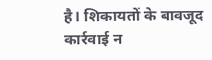है। शिकायतों के बावजूद कार्रवाई न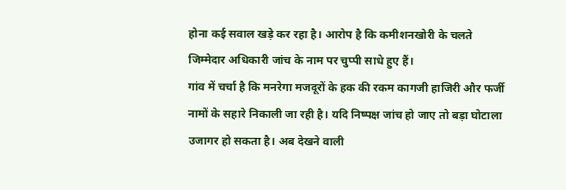होना कई सवाल खड़े कर रहा है। आरोप है कि कमीशनखोरी के चलते जिम्मेदार अधिकारी जांच के नाम पर चुप्पी साधे हुए हैं।
गांव में चर्चा है कि मनरेगा मजदूरों के हक की रकम कागजी हाजिरी और फर्जी नामों के सहारे निकाली जा रही है। यदि निष्पक्ष जांच हो जाए तो बड़ा घोटाला उजागर हो सकता है। अब देखने वाली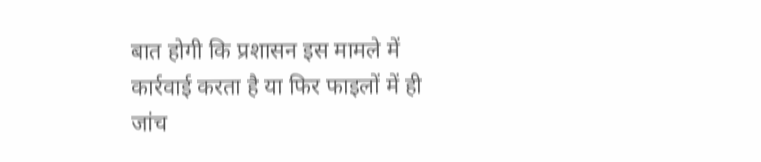बात होगी कि प्रशासन इस मामले में कार्रवाई करता है या फिर फाइलों में ही जांच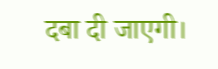दबा दी जाएगी।